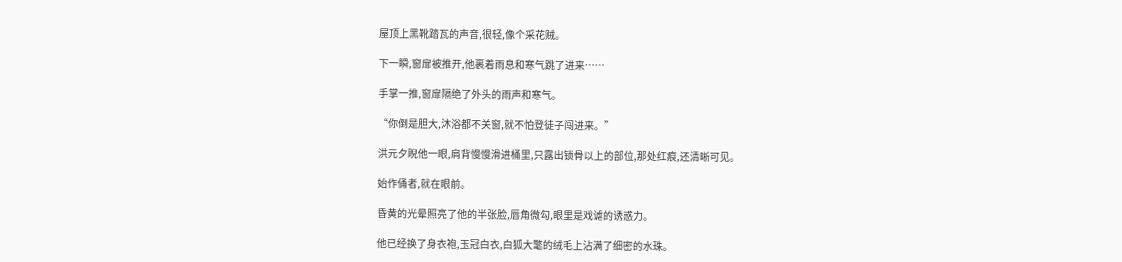屋顶上黑靴踏瓦的声音,很轻,像个采花贼。

下一瞬,窗扉被推开,他裹着雨息和寒气跳了进来……

手掌一推,窗扉隔绝了外头的雨声和寒气。

“你倒是胆大,沐浴都不关窗,就不怕登徒子闯进来。”

洪元夕睨他一眼,肩背慢慢滑进桶里,只露出锁骨以上的部位,那处红痕,还清晰可见。

始作俑者,就在眼前。

昏黄的光晕照亮了他的半张脸,唇角微勾,眼里是戏谑的诱惑力。

他已经换了身衣袍,玉冠白衣,白狐大氅的绒毛上沾满了细密的水珠。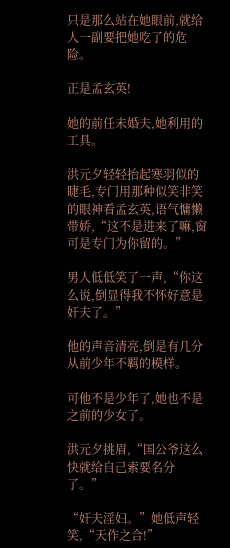只是那么站在她眼前,就给人一副要把她吃了的危险。

正是孟玄英!

她的前任未婚夫,她利用的工具。

洪元夕轻轻抬起寒羽似的睫毛,专门用那种似笑非笑的眼神看孟玄英,语气慵懒带娇,“这不是进来了嘛,窗可是专门为你留的。”

男人低低笑了一声,“你这么说,倒显得我不怀好意是奸夫了。”

他的声音清亮,倒是有几分从前少年不羁的模样。

可他不是少年了,她也不是之前的少女了。

洪元夕挑眉,“国公爷这么快就给自己索要名分了。”

“奸夫淫妇。”她低声轻笑,“天作之合!”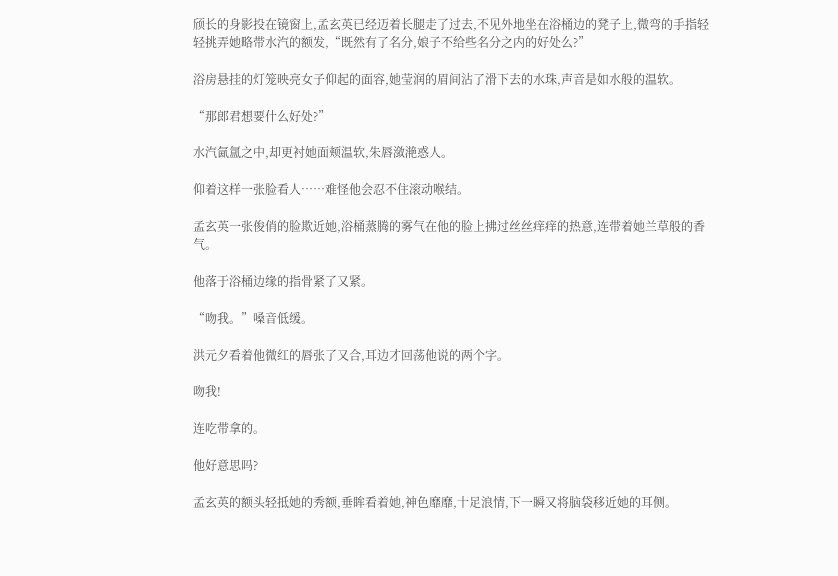颀长的身影投在镜窗上,孟玄英已经迈着长腿走了过去,不见外地坐在浴桶边的凳子上,微弯的手指轻轻挑弄她略带水汽的额发,“既然有了名分,娘子不给些名分之内的好处么?”

浴房悬挂的灯笼映亮女子仰起的面容,她莹润的眉间沾了滑下去的水珠,声音是如水般的温软。

“那郎君想要什么好处?”

水汽氤氲之中,却更衬她面颊温软,朱唇潋滟惑人。

仰着这样一张脸看人……难怪他会忍不住滚动喉结。

孟玄英一张俊俏的脸欺近她,浴桶蒸腾的雾气在他的脸上拂过丝丝痒痒的热意,连带着她兰草般的香气。

他落于浴桶边缘的指骨紧了又紧。

“吻我。”嗓音低缓。

洪元夕看着他微红的唇张了又合,耳边才回荡他说的两个字。

吻我!

连吃带拿的。

他好意思吗?

孟玄英的额头轻抵她的秀额,垂眸看着她,神色靡靡,十足浪情,下一瞬又将脑袋移近她的耳侧。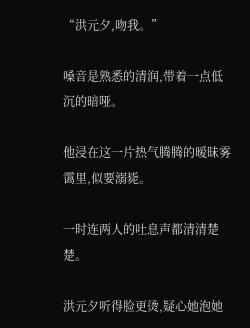“洪元夕,吻我。”

嗓音是熟悉的清润,带着一点低沉的暗哑。

他浸在这一片热气腾腾的暧昧雾霭里,似要溺毙。

一时连两人的吐息声都清清楚楚。

洪元夕听得脸更烫,疑心她泡她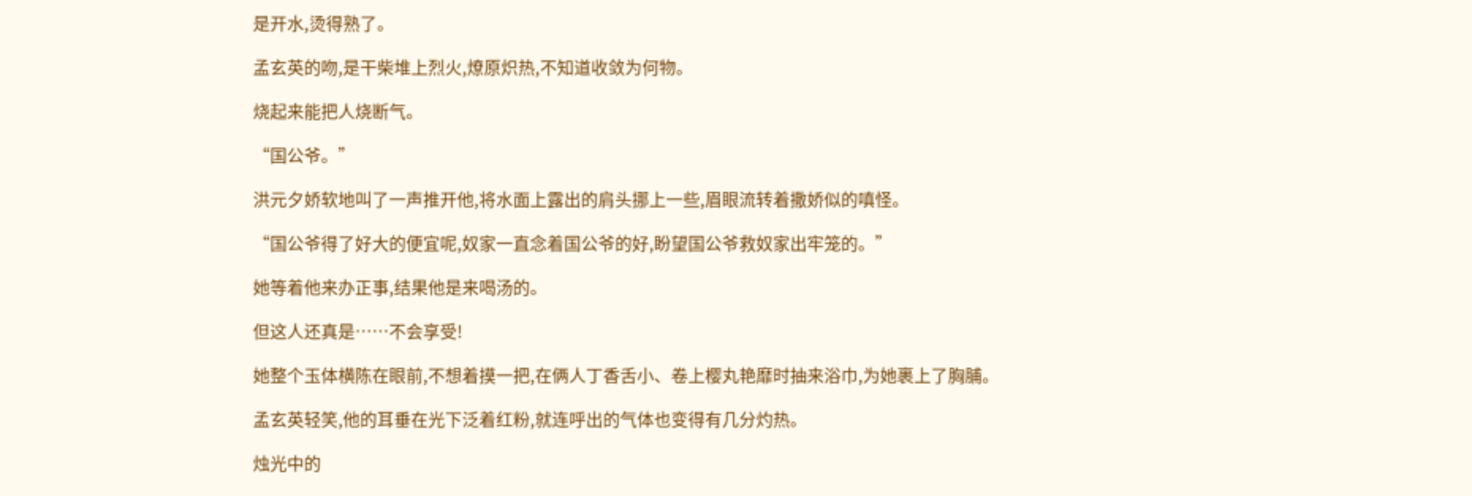是开水,烫得熟了。

孟玄英的吻,是干柴堆上烈火,燎原炽热,不知道收敛为何物。

烧起来能把人烧断气。

“国公爷。”

洪元夕娇软地叫了一声推开他,将水面上露出的肩头挪上一些,眉眼流转着撒娇似的嗔怪。

“国公爷得了好大的便宜呢,奴家一直念着国公爷的好,盼望国公爷救奴家出牢笼的。”

她等着他来办正事,结果他是来喝汤的。

但这人还真是……不会享受!

她整个玉体横陈在眼前,不想着摸一把,在俩人丁香舌小、卷上樱丸艳靡时抽来浴巾,为她裹上了胸脯。

孟玄英轻笑,他的耳垂在光下泛着红粉,就连呼出的气体也变得有几分灼热。

烛光中的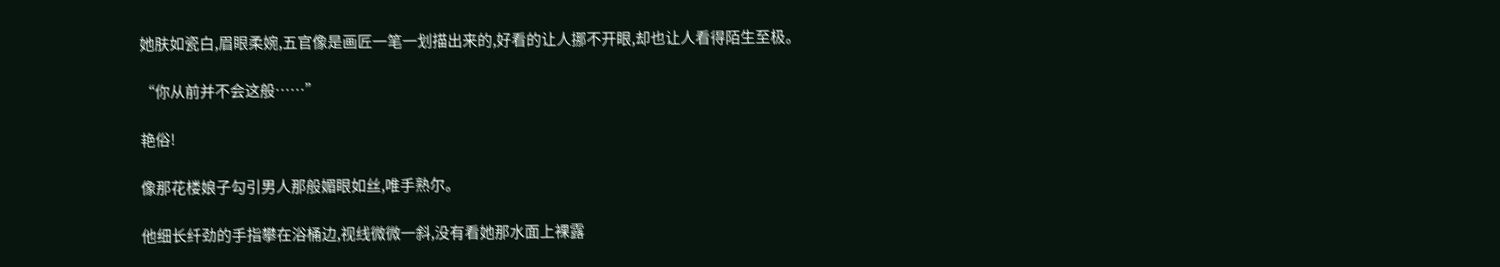她肤如瓷白,眉眼柔婉,五官像是画匠一笔一划描出来的,好看的让人挪不开眼,却也让人看得陌生至极。

“你从前并不会这般……”

艳俗!

像那花楼娘子勾引男人那般媚眼如丝,唯手熟尔。

他细长纤劲的手指攀在浴桶边,视线微微一斜,没有看她那水面上裸露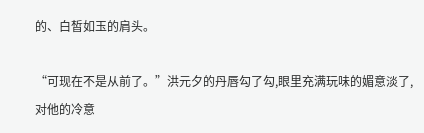的、白皙如玉的肩头。

“可现在不是从前了。”洪元夕的丹唇勾了勾,眼里充满玩味的媚意淡了,对他的冷意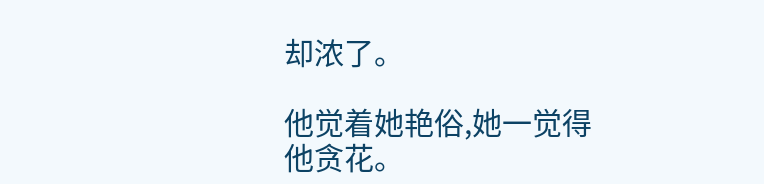却浓了。

他觉着她艳俗,她一觉得他贪花。